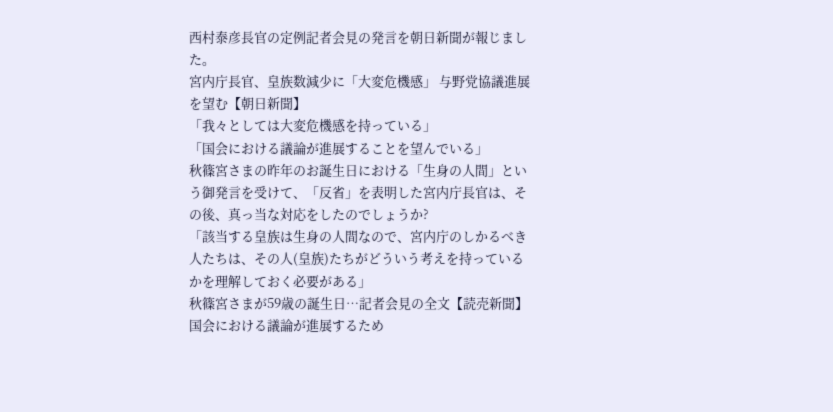西村泰彦長官の定例記者会見の発言を朝日新聞が報じました。
宮内庁長官、皇族数減少に「大変危機感」 与野党協議進展を望む【朝日新聞】
「我々としては大変危機感を持っている」
「国会における議論が進展することを望んでいる」
秋篠宮さまの昨年のお誕生日における「生身の人間」という御発言を受けて、「反省」を表明した宮内庁長官は、その後、真っ当な対応をしたのでしょうか?
「該当する皇族は生身の人間なので、宮内庁のしかるべき人たちは、その人(皇族)たちがどういう考えを持っているかを理解しておく必要がある」
秋篠宮さまが59歳の誕生日…記者会見の全文【読売新聞】
国会における議論が進展するため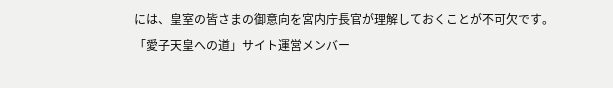には、皇室の皆さまの御意向を宮内庁長官が理解しておくことが不可欠です。
「愛子天皇への道」サイト運営メンバー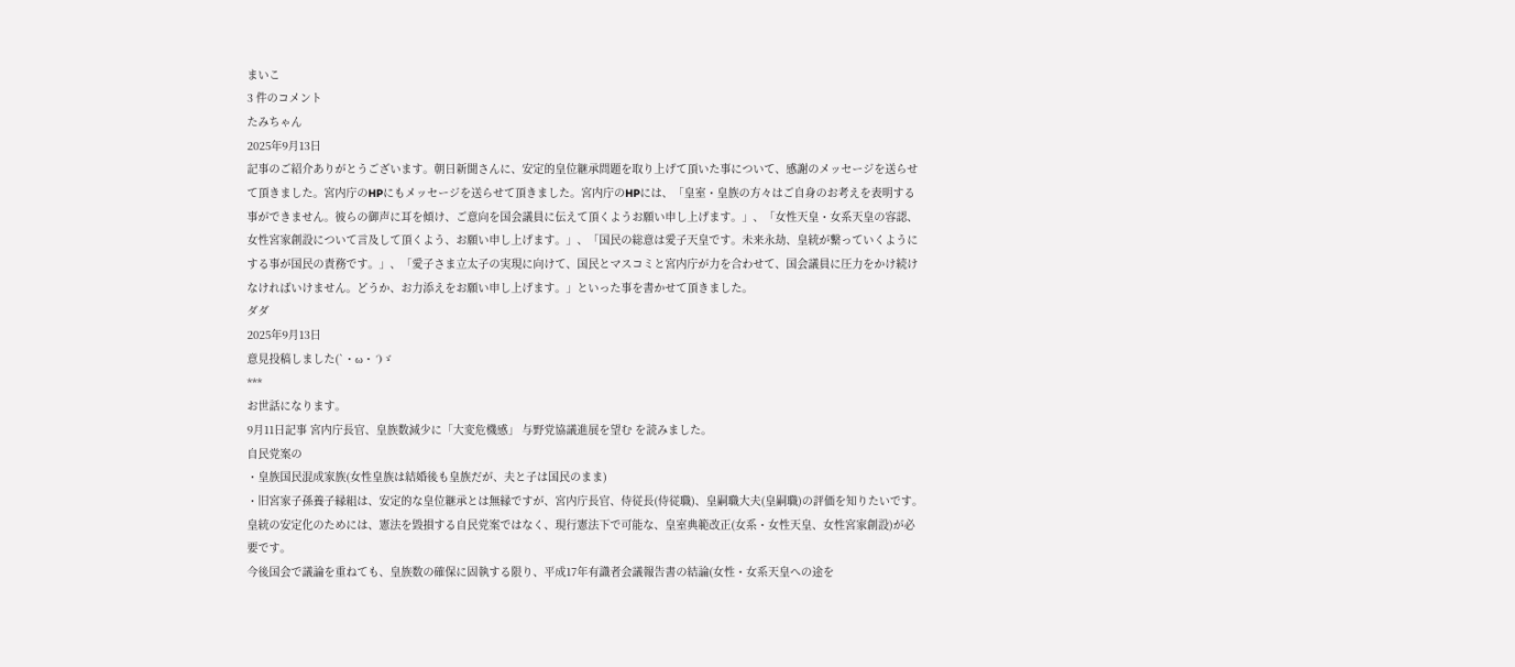まいこ
3 件のコメント
たみちゃん
2025年9月13日
記事のご紹介ありがとうございます。朝日新聞さんに、安定的皇位継承問題を取り上げて頂いた事について、感謝のメッセージを送らせて頂きました。宮内庁のHPにもメッセージを送らせて頂きました。宮内庁のHPには、「皇室・皇族の方々はご自身のお考えを表明する事ができません。彼らの御声に耳を傾け、ご意向を国会議員に伝えて頂くようお願い申し上げます。」、「女性天皇・女系天皇の容認、女性宮家創設について言及して頂くよう、お願い申し上げます。」、「国民の総意は愛子天皇です。未来永劫、皇統が繋っていくようにする事が国民の責務です。」、「愛子さま立太子の実現に向けて、国民とマスコミと宮内庁が力を合わせて、国会議員に圧力をかけ続けなければいけません。どうか、お力添えをお願い申し上げます。」といった事を書かせて頂きました。
ダダ
2025年9月13日
意見投稿しました(`・ω・´)ゞ
***
お世話になります。
9月11日記事 宮内庁長官、皇族数減少に「大変危機感」 与野党協議進展を望む を読みました。
自民党案の
・皇族国民混成家族(女性皇族は結婚後も皇族だが、夫と子は国民のまま)
・旧宮家子孫養子縁組は、安定的な皇位継承とは無縁ですが、宮内庁長官、侍従長(侍従職)、皇嗣職大夫(皇嗣職)の評価を知りたいです。
皇統の安定化のためには、憲法を毀損する自民党案ではなく、現行憲法下で可能な、皇室典範改正(女系・女性天皇、女性宮家創設)が必要です。
今後国会で議論を重ねても、皇族数の確保に固執する限り、平成17年有識者会議報告書の結論(女性・女系天皇への途を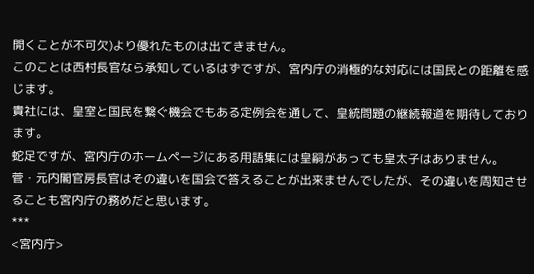開くことが不可欠)より優れたものは出てきません。
このことは西村長官なら承知しているはずですが、宮内庁の消極的な対応には国民との距離を感じます。
貴社には、皇室と国民を繋ぐ機会でもある定例会を通して、皇統問題の継続報道を期待しております。
蛇足ですが、宮内庁のホームページにある用語集には皇嗣があっても皇太子はありません。
菅・元内閣官房長官はその違いを国会で答えることが出来ませんでしたが、その違いを周知させることも宮内庁の務めだと思います。
***
<宮内庁>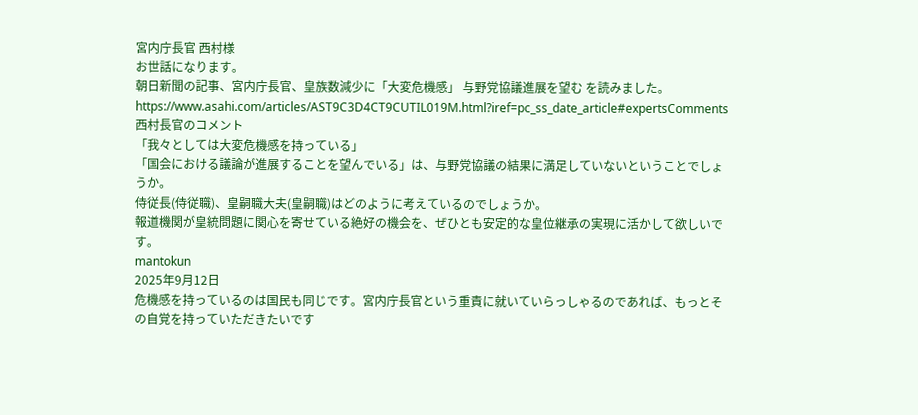宮内庁長官 西村様
お世話になります。
朝日新聞の記事、宮内庁長官、皇族数減少に「大変危機感」 与野党協議進展を望む を読みました。
https://www.asahi.com/articles/AST9C3D4CT9CUTIL019M.html?iref=pc_ss_date_article#expertsComments
西村長官のコメント
「我々としては大変危機感を持っている」
「国会における議論が進展することを望んでいる」は、与野党協議の結果に満足していないということでしょうか。
侍従長(侍従職)、皇嗣職大夫(皇嗣職)はどのように考えているのでしょうか。
報道機関が皇統問題に関心を寄せている絶好の機会を、ぜひとも安定的な皇位継承の実現に活かして欲しいです。
mantokun
2025年9月12日
危機感を持っているのは国民も同じです。宮内庁長官という重責に就いていらっしゃるのであれば、もっとその自覚を持っていただきたいです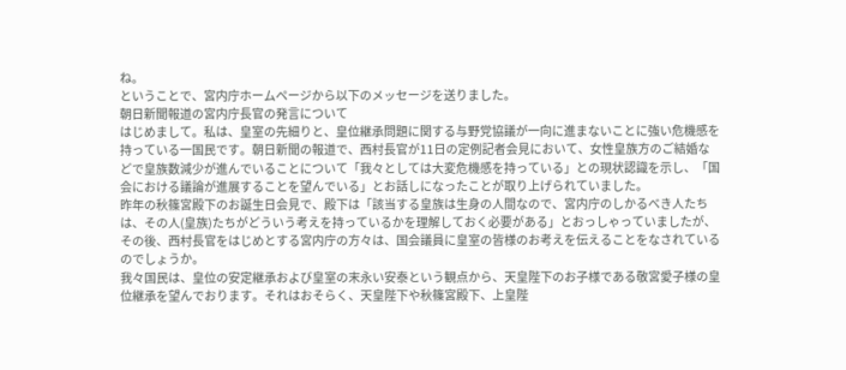ね。
ということで、宮内庁ホームページから以下のメッセージを送りました。
朝日新聞報道の宮内庁長官の発言について
はじめまして。私は、皇室の先細りと、皇位継承問題に関する与野党協議が一向に進まないことに強い危機感を持っている一国民です。朝日新聞の報道で、西村長官が11日の定例記者会見において、女性皇族方のご結婚などで皇族数減少が進んでいることについて「我々としては大変危機感を持っている」との現状認識を示し、「国会における議論が進展することを望んでいる」とお話しになったことが取り上げられていました。
昨年の秋篠宮殿下のお誕生日会見で、殿下は「該当する皇族は生身の人間なので、宮内庁のしかるべき人たちは、その人(皇族)たちがどういう考えを持っているかを理解しておく必要がある」とおっしゃっていましたが、その後、西村長官をはじめとする宮内庁の方々は、国会議員に皇室の皆様のお考えを伝えることをなされているのでしょうか。
我々国民は、皇位の安定継承および皇室の末永い安泰という観点から、天皇陛下のお子様である敬宮愛子様の皇位継承を望んでおります。それはおそらく、天皇陛下や秋篠宮殿下、上皇陛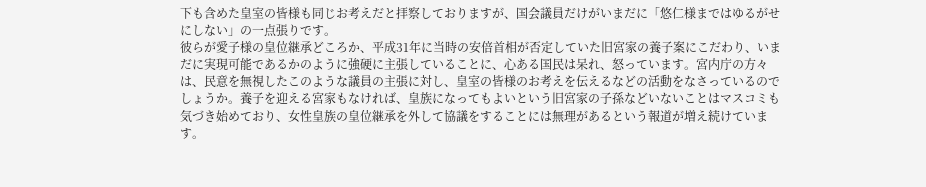下も含めた皇室の皆様も同じお考えだと拝察しておりますが、国会議員だけがいまだに「悠仁様まではゆるがせにしない」の一点張りです。
彼らが愛子様の皇位継承どころか、平成31年に当時の安倍首相が否定していた旧宮家の養子案にこだわり、いまだに実現可能であるかのように強硬に主張していることに、心ある国民は呆れ、怒っています。宮内庁の方々は、民意を無視したこのような議員の主張に対し、皇室の皆様のお考えを伝えるなどの活動をなさっているのでしょうか。養子を迎える宮家もなければ、皇族になってもよいという旧宮家の子孫などいないことはマスコミも気づき始めており、女性皇族の皇位継承を外して協議をすることには無理があるという報道が増え続けています。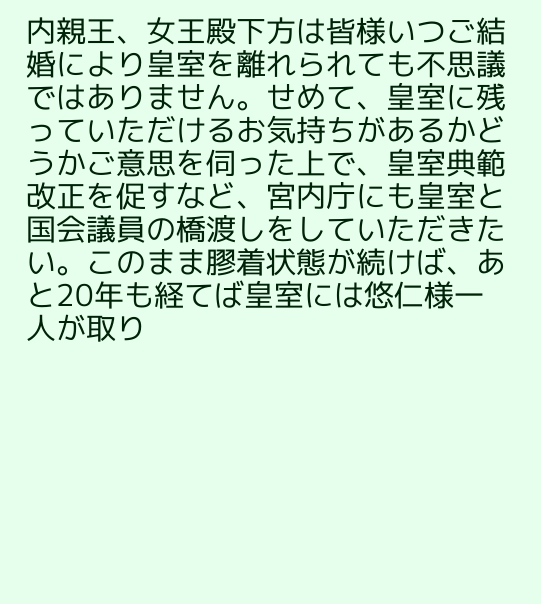内親王、女王殿下方は皆様いつご結婚により皇室を離れられても不思議ではありません。せめて、皇室に残っていただけるお気持ちがあるかどうかご意思を伺った上で、皇室典範改正を促すなど、宮内庁にも皇室と国会議員の橋渡しをしていただきたい。このまま膠着状態が続けば、あと20年も経てば皇室には悠仁様一人が取り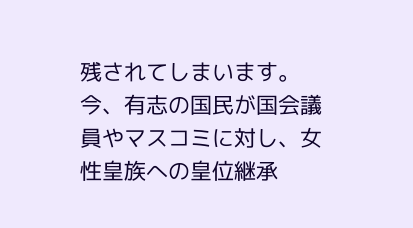残されてしまいます。
今、有志の国民が国会議員やマスコミに対し、女性皇族への皇位継承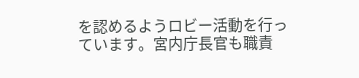を認めるようロビー活動を行っています。宮内庁長官も職責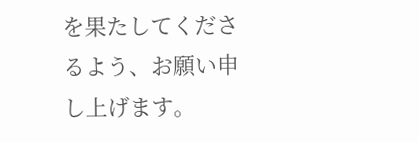を果たしてくださるよう、お願い申し上げます。